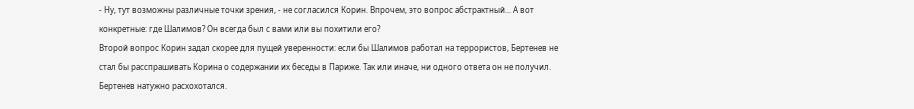- Ну, тут возможны различные точки зрения, - не согласился Корин. Впрочем, это вопрос абстрактный... А вот конкретные: где Шалимов? Он всегда был с вами или вы похитили его?
Второй вопрос Корин задал скорее для пущей уверенности: если бы Шалимов работал на террористов, Бертенев не стал бы расспрашивать Корина о содержании их беседы в Париже. Так или иначе, ни одного ответа он не получил.
Бертенев натужно расхохотался.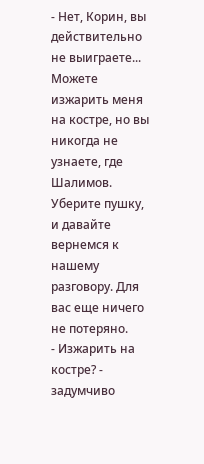- Нет, Корин, вы действительно не выиграете... Можете изжарить меня на костре, но вы никогда не узнаете, где Шалимов. Уберите пушку, и давайте вернемся к нашему разговору. Для вас еще ничего не потеряно.
- Изжарить на костре? - задумчиво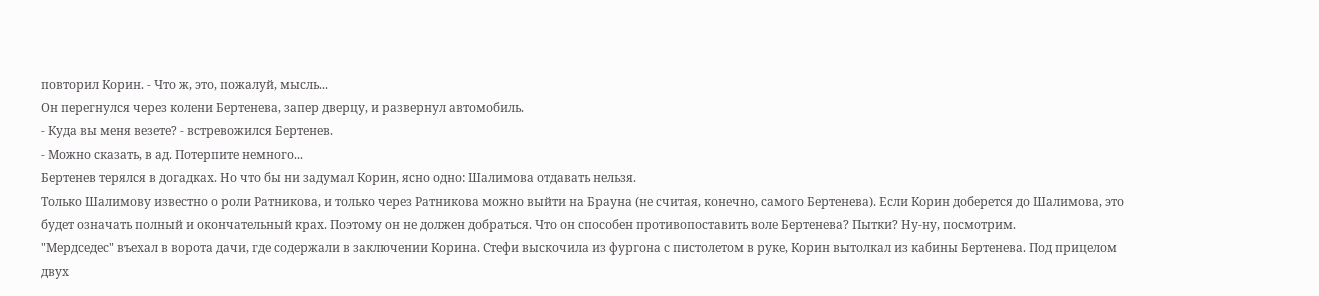повторил Корин. - Что ж, это, пожалуй, мысль...
Он перегнулся через колени Бертенева, запер дверцу, и развернул автомобиль.
- Куда вы меня везете? - встревожился Бертенев.
- Можно сказать, в ад. Потерпите немного...
Бертенев терялся в догадках. Но что бы ни задумал Корин, ясно одно: Шалимова отдавать нельзя.
Только Шалимову известно о роли Ратникова, и только через Ратникова можно выйти на Брауна (не считая, конечно, самого Бертенева). Если Корин доберется до Шалимова, это будет означать полный и окончательный крах. Поэтому он не должен добраться. Что он способен противопоставить воле Бертенева? Пытки? Ну-ну, посмотрим.
"Мердседес" въехал в ворота дачи, где содержали в заключении Корина. Стефи выскочила из фургона с пистолетом в руке, Корин вытолкал из кабины Бертенева. Под прицелом двух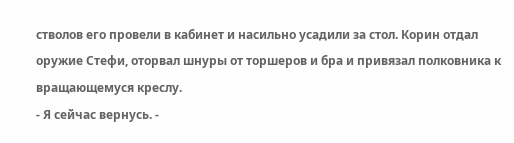стволов его провели в кабинет и насильно усадили за стол. Корин отдал оружие Стефи, оторвал шнуры от торшеров и бра и привязал полковника к вращающемуся креслу.
- Я сейчас вернусь. -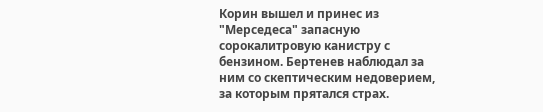Корин вышел и принес из "Мерседеса" запасную сорокалитровую канистру с бензином. Бертенев наблюдал за ним со скептическим недоверием, за которым прятался страх.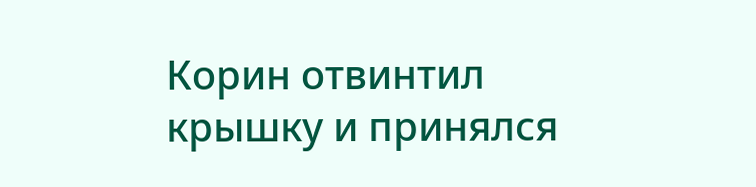Корин отвинтил крышку и принялся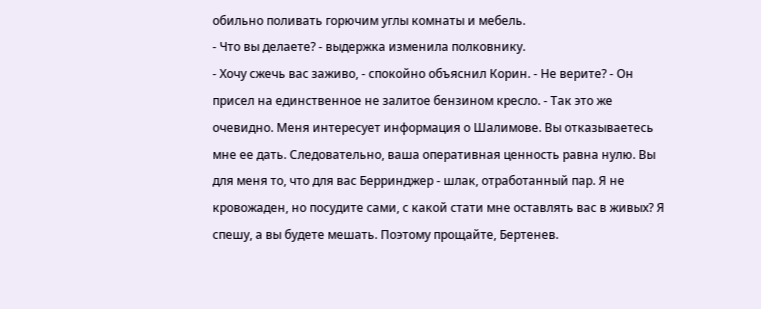обильно поливать горючим углы комнаты и мебель.
- Что вы делаете? - выдержка изменила полковнику.
- Хочу сжечь вас заживо, - спокойно объяснил Корин. - Не верите? - Он присел на единственное не залитое бензином кресло. - Так это же очевидно. Меня интересует информация о Шалимове. Вы отказываетесь мне ее дать. Следовательно, ваша оперативная ценность равна нулю. Вы для меня то, что для вас Берринджер - шлак, отработанный пар. Я не кровожаден, но посудите сами, с какой стати мне оставлять вас в живых? Я спешу, а вы будете мешать. Поэтому прощайте, Бертенев.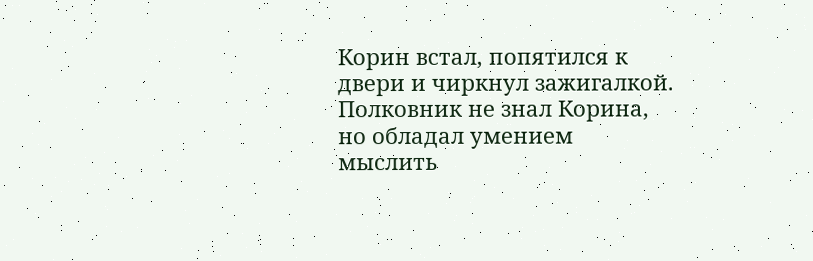Корин встал, попятился к двери и чиркнул зажигалкой. Полковник не знал Корина, но обладал умением мыслить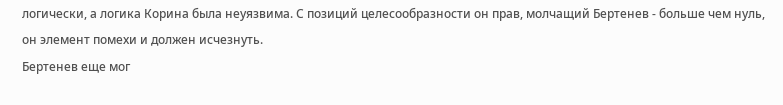логически, а логика Корина была неуязвима. С позиций целесообразности он прав, молчащий Бертенев - больше чем нуль, он элемент помехи и должен исчезнуть.
Бертенев еще мог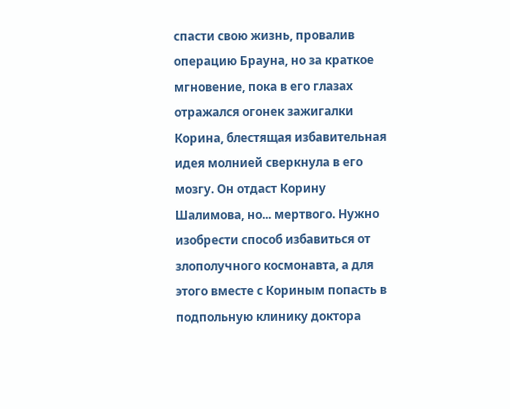спасти свою жизнь, провалив операцию Брауна, но за краткое мгновение, пока в его глазах отражался огонек зажигалки Корина, блестящая избавительная идея молнией сверкнула в его мозгу. Он отдаст Корину Шалимова, но... мертвого. Нужно изобрести способ избавиться от злополучного космонавта, а для этого вместе с Кориным попасть в подпольную клинику доктора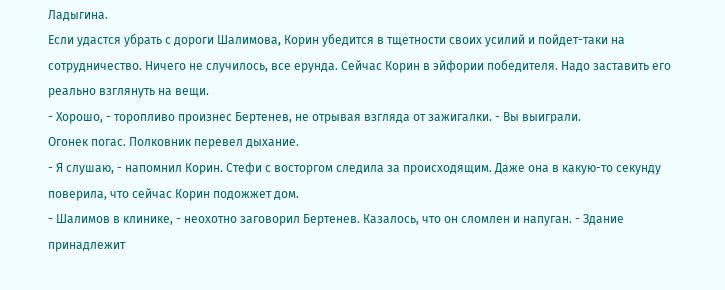Ладыгина.
Если удастся убрать с дороги Шалимова, Корин убедится в тщетности своих усилий и пойдет-таки на сотрудничество. Ничего не случилось, все ерунда. Сейчас Корин в эйфории победителя. Надо заставить его реально взглянуть на вещи.
- Хорошо, - торопливо произнес Бертенев, не отрывая взгляда от зажигалки. - Вы выиграли.
Огонек погас. Полковник перевел дыхание.
- Я слушаю, - напомнил Корин. Стефи с восторгом следила за происходящим. Даже она в какую-то секунду поверила, что сейчас Корин подожжет дом.
- Шалимов в клинике, - неохотно заговорил Бертенев. Казалось, что он сломлен и напуган. - Здание принадлежит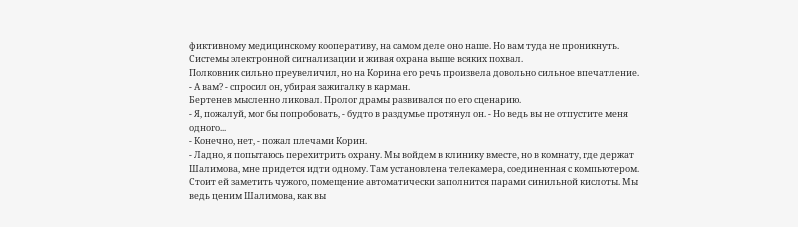фиктивному медицинскому кооперативу, на самом деле оно наше. Но вам туда не проникнуть. Системы электронной сигнализации и живая охрана выше всяких похвал.
Полковник сильно преувеличил, но на Корина его речь произвела довольно сильное впечатление.
- А вам? - спросил он, убирая зажигалку в карман.
Бертенев мысленно ликовал. Пролог драмы развивался по его сценарию.
- Я, пожалуй, мог бы попробовать, - будто в раздумье протянул он. - Но ведь вы не отпустите меня одного...
- Конечно, нет, - пожал плечами Корин.
- Ладно, я попытаюсь перехитрить охрану. Мы войдем в клинику вместе, но в комнату, где держат Шалимова, мне придется идти одному. Там установлена телекамера, соединенная с компьютером.
Стоит ей заметить чужого, помещение автоматически заполнится парами синильной кислоты. Мы ведь ценим Шалимова, как вы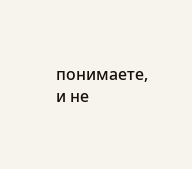понимаете, и не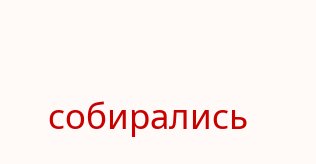собирались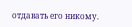отдавать его никому.